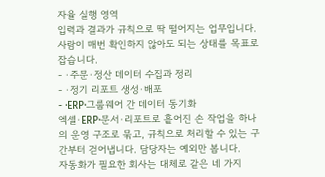자율 실행 영역
입력과 결과가 규칙으로 딱 떨어지는 업무입니다. 사람이 매번 확인하지 않아도 되는 상태를 목표로 잡습니다.
- ·주문·정산 데이터 수집과 정리
- ·정기 리포트 생성·배포
- ·ERP·그룹웨어 간 데이터 동기화
엑셀·ERP·문서·리포트로 흩어진 손 작업을 하나의 운영 구조로 묶고, 규칙으로 처리할 수 있는 구간부터 걷어냅니다. 담당자는 예외만 봅니다.
자동화가 필요한 회사는 대체로 같은 네 가지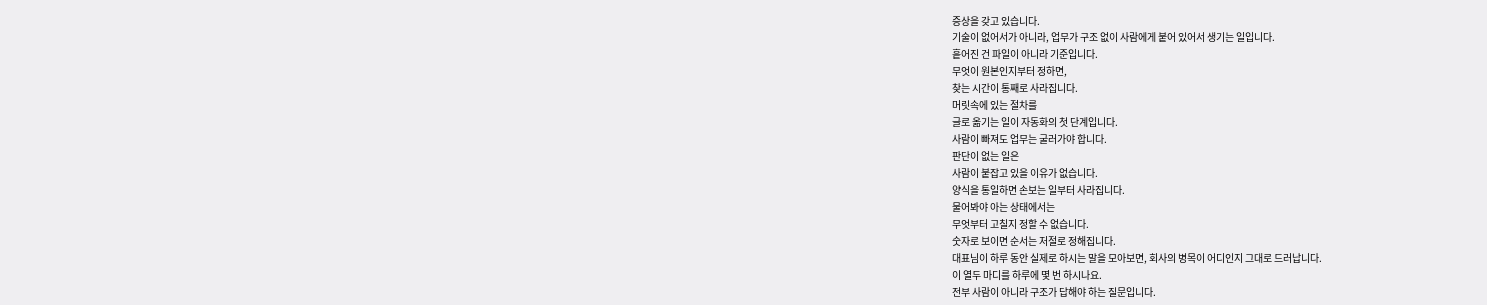증상을 갖고 있습니다.
기술이 없어서가 아니라, 업무가 구조 없이 사람에게 붙어 있어서 생기는 일입니다.
흩어진 건 파일이 아니라 기준입니다.
무엇이 원본인지부터 정하면,
찾는 시간이 통째로 사라집니다.
머릿속에 있는 절차를
글로 옮기는 일이 자동화의 첫 단계입니다.
사람이 빠져도 업무는 굴러가야 합니다.
판단이 없는 일은
사람이 붙잡고 있을 이유가 없습니다.
양식을 통일하면 손보는 일부터 사라집니다.
물어봐야 아는 상태에서는
무엇부터 고칠지 정할 수 없습니다.
숫자로 보이면 순서는 저절로 정해집니다.
대표님이 하루 동안 실제로 하시는 말을 모아보면, 회사의 병목이 어디인지 그대로 드러납니다.
이 열두 마디를 하루에 몇 번 하시나요.
전부 사람이 아니라 구조가 답해야 하는 질문입니다.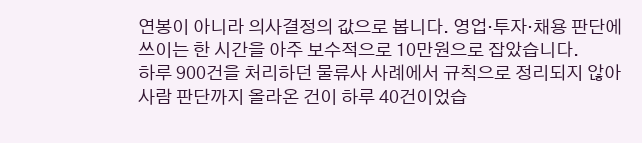연봉이 아니라 의사결정의 값으로 봅니다. 영업·투자·채용 판단에 쓰이는 한 시간을 아주 보수적으로 10만원으로 잡았습니다.
하루 900건을 처리하던 물류사 사례에서 규칙으로 정리되지 않아 사람 판단까지 올라온 건이 하루 40건이었습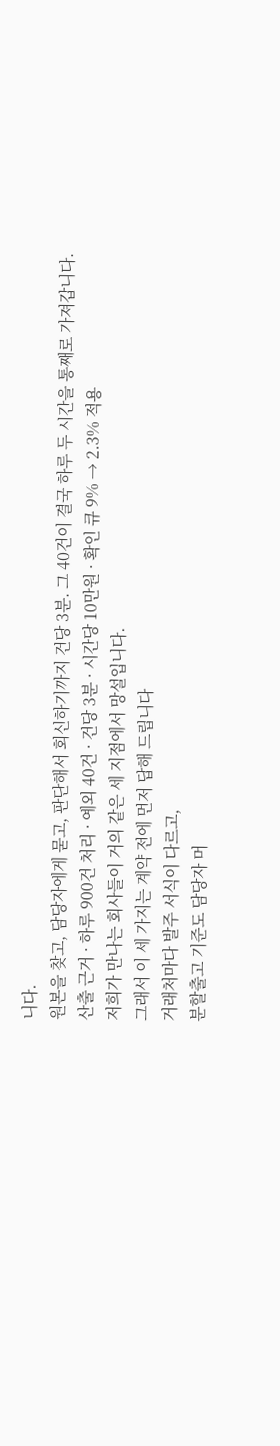니다.
원본을 찾고, 담당자에게 묻고, 판단해서 회신하기까지 건당 3분. 그 40건이 결국 하루 두 시간을 통째로 가져갑니다.
산출 근거 · 하루 900건 처리 · 예외 40건 · 건당 3분 · 시간당 10만원 · 확인 큐 9% → 2.3% 적용
저희가 만나는 회사들이 거의 같은 세 지점에서 망설입니다.
그래서 이 세 가지는 계약 전에 먼저 답해 드립니다
거래처마다 발주 서식이 다르고,
분할출고 기준도 담당자 머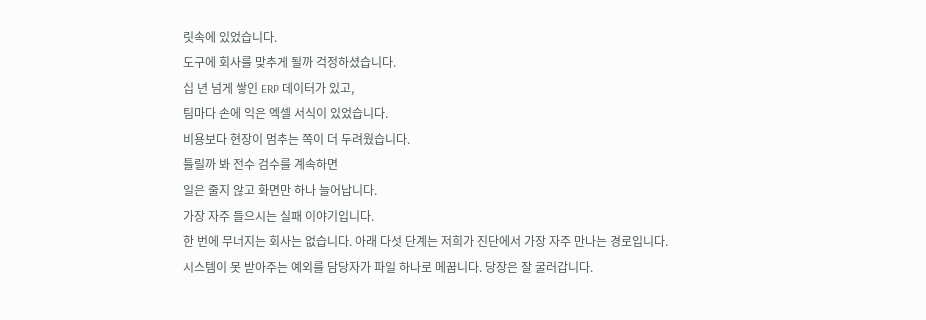릿속에 있었습니다.
도구에 회사를 맞추게 될까 걱정하셨습니다.
십 년 넘게 쌓인 ERP 데이터가 있고,
팀마다 손에 익은 엑셀 서식이 있었습니다.
비용보다 현장이 멈추는 쪽이 더 두려웠습니다.
틀릴까 봐 전수 검수를 계속하면
일은 줄지 않고 화면만 하나 늘어납니다.
가장 자주 들으시는 실패 이야기입니다.
한 번에 무너지는 회사는 없습니다. 아래 다섯 단계는 저희가 진단에서 가장 자주 만나는 경로입니다.
시스템이 못 받아주는 예외를 담당자가 파일 하나로 메꿉니다. 당장은 잘 굴러갑니다.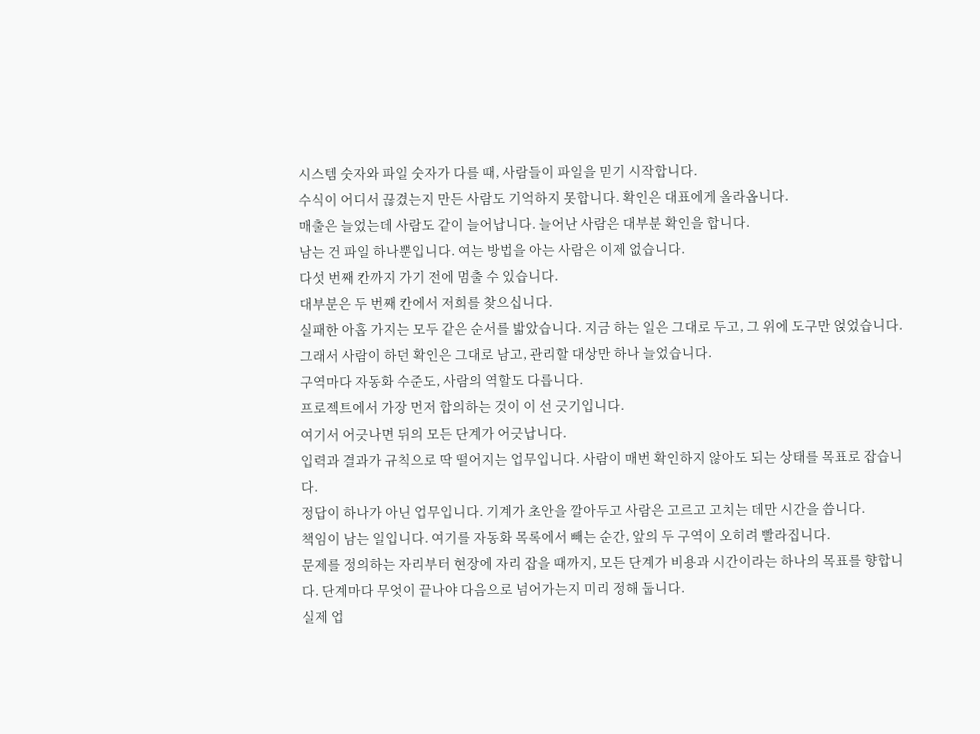시스템 숫자와 파일 숫자가 다를 때, 사람들이 파일을 믿기 시작합니다.
수식이 어디서 끊겼는지 만든 사람도 기억하지 못합니다. 확인은 대표에게 올라옵니다.
매출은 늘었는데 사람도 같이 늘어납니다. 늘어난 사람은 대부분 확인을 합니다.
남는 건 파일 하나뿐입니다. 여는 방법을 아는 사람은 이제 없습니다.
다섯 번째 칸까지 가기 전에 멈출 수 있습니다.
대부분은 두 번째 칸에서 저희를 찾으십니다.
실패한 아홉 가지는 모두 같은 순서를 밟았습니다. 지금 하는 일은 그대로 두고, 그 위에 도구만 얹었습니다. 그래서 사람이 하던 확인은 그대로 남고, 관리할 대상만 하나 늘었습니다.
구역마다 자동화 수준도, 사람의 역할도 다릅니다.
프로젝트에서 가장 먼저 합의하는 것이 이 선 긋기입니다.
여기서 어긋나면 뒤의 모든 단계가 어긋납니다.
입력과 결과가 규칙으로 딱 떨어지는 업무입니다. 사람이 매번 확인하지 않아도 되는 상태를 목표로 잡습니다.
정답이 하나가 아닌 업무입니다. 기계가 초안을 깔아두고 사람은 고르고 고치는 데만 시간을 씁니다.
책임이 남는 일입니다. 여기를 자동화 목록에서 빼는 순간, 앞의 두 구역이 오히려 빨라집니다.
문제를 정의하는 자리부터 현장에 자리 잡을 때까지, 모든 단계가 비용과 시간이라는 하나의 목표를 향합니다. 단계마다 무엇이 끝나야 다음으로 넘어가는지 미리 정해 둡니다.
실제 업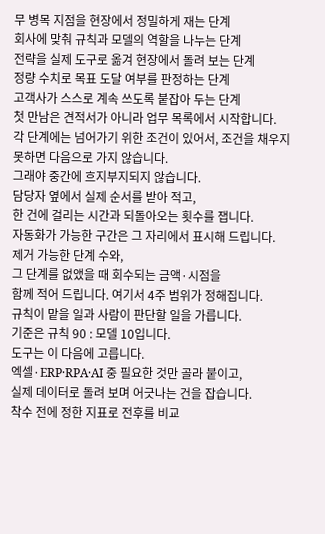무 병목 지점을 현장에서 정밀하게 재는 단계
회사에 맞춰 규칙과 모델의 역할을 나누는 단계
전략을 실제 도구로 옮겨 현장에서 돌려 보는 단계
정량 수치로 목표 도달 여부를 판정하는 단계
고객사가 스스로 계속 쓰도록 붙잡아 두는 단계
첫 만남은 견적서가 아니라 업무 목록에서 시작합니다.
각 단계에는 넘어가기 위한 조건이 있어서, 조건을 채우지 못하면 다음으로 가지 않습니다.
그래야 중간에 흐지부지되지 않습니다.
담당자 옆에서 실제 순서를 받아 적고,
한 건에 걸리는 시간과 되돌아오는 횟수를 잽니다.
자동화가 가능한 구간은 그 자리에서 표시해 드립니다.
제거 가능한 단계 수와,
그 단계를 없앴을 때 회수되는 금액·시점을
함께 적어 드립니다. 여기서 4주 범위가 정해집니다.
규칙이 맡을 일과 사람이 판단할 일을 가릅니다.
기준은 규칙 90 : 모델 10입니다.
도구는 이 다음에 고릅니다.
엑셀·ERP·RPA·AI 중 필요한 것만 골라 붙이고,
실제 데이터로 돌려 보며 어긋나는 건을 잡습니다.
착수 전에 정한 지표로 전후를 비교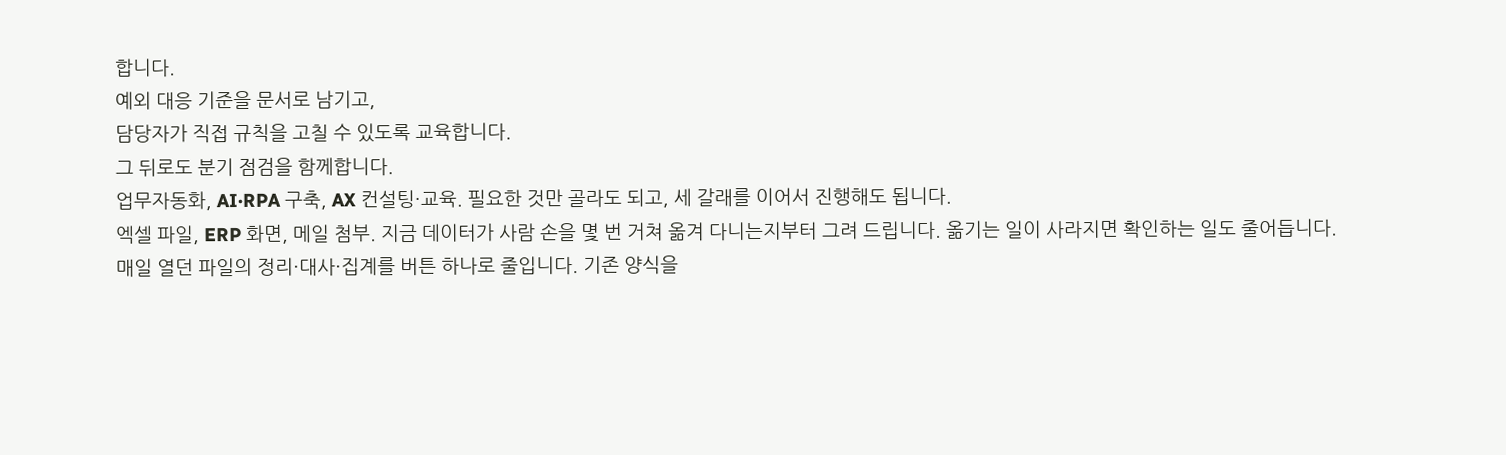합니다.
예외 대응 기준을 문서로 남기고,
담당자가 직접 규칙을 고칠 수 있도록 교육합니다.
그 뒤로도 분기 점검을 함께합니다.
업무자동화, AI·RPA 구축, AX 컨설팅·교육. 필요한 것만 골라도 되고, 세 갈래를 이어서 진행해도 됩니다.
엑셀 파일, ERP 화면, 메일 첨부. 지금 데이터가 사람 손을 몇 번 거쳐 옮겨 다니는지부터 그려 드립니다. 옮기는 일이 사라지면 확인하는 일도 줄어듭니다.
매일 열던 파일의 정리·대사·집계를 버튼 하나로 줄입니다. 기존 양식을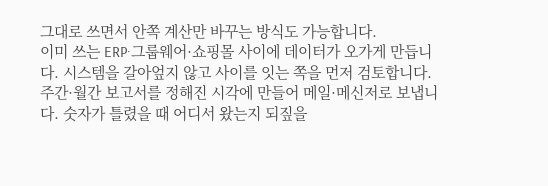그대로 쓰면서 안쪽 계산만 바꾸는 방식도 가능합니다.
이미 쓰는 ERP·그룹웨어·쇼핑몰 사이에 데이터가 오가게 만듭니다. 시스템을 갈아엎지 않고 사이를 잇는 쪽을 먼저 검토합니다.
주간·월간 보고서를 정해진 시각에 만들어 메일·메신저로 보냅니다. 숫자가 틀렸을 때 어디서 왔는지 되짚을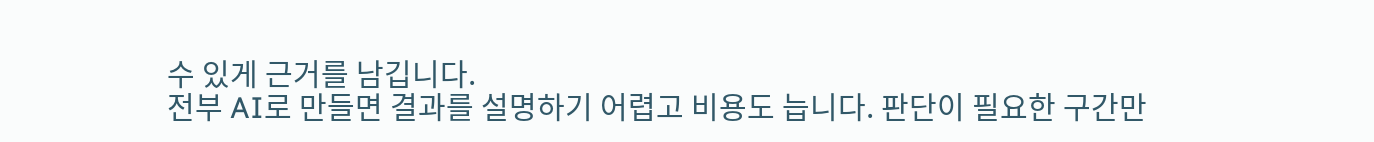수 있게 근거를 남깁니다.
전부 AI로 만들면 결과를 설명하기 어렵고 비용도 늡니다. 판단이 필요한 구간만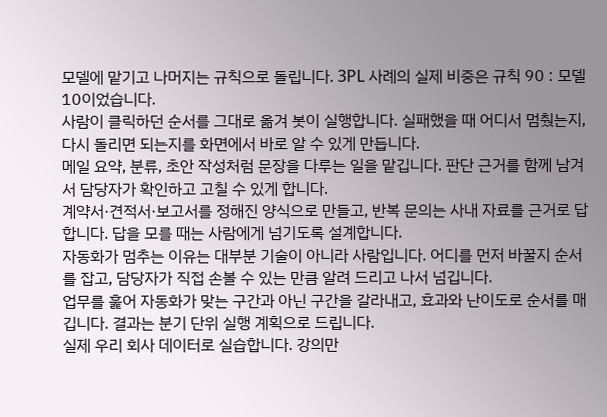모델에 맡기고 나머지는 규칙으로 돌립니다. 3PL 사례의 실제 비중은 규칙 90 : 모델 10이었습니다.
사람이 클릭하던 순서를 그대로 옮겨 봇이 실행합니다. 실패했을 때 어디서 멈췄는지, 다시 돌리면 되는지를 화면에서 바로 알 수 있게 만듭니다.
메일 요약, 분류, 초안 작성처럼 문장을 다루는 일을 맡깁니다. 판단 근거를 함께 남겨서 담당자가 확인하고 고칠 수 있게 합니다.
계약서·견적서·보고서를 정해진 양식으로 만들고, 반복 문의는 사내 자료를 근거로 답합니다. 답을 모를 때는 사람에게 넘기도록 설계합니다.
자동화가 멈추는 이유는 대부분 기술이 아니라 사람입니다. 어디를 먼저 바꿀지 순서를 잡고, 담당자가 직접 손볼 수 있는 만큼 알려 드리고 나서 넘깁니다.
업무를 훑어 자동화가 맞는 구간과 아닌 구간을 갈라내고, 효과와 난이도로 순서를 매깁니다. 결과는 분기 단위 실행 계획으로 드립니다.
실제 우리 회사 데이터로 실습합니다. 강의만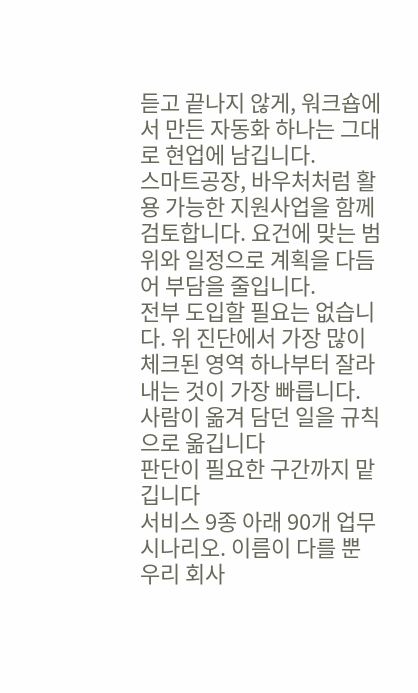듣고 끝나지 않게, 워크숍에서 만든 자동화 하나는 그대로 현업에 남깁니다.
스마트공장, 바우처처럼 활용 가능한 지원사업을 함께 검토합니다. 요건에 맞는 범위와 일정으로 계획을 다듬어 부담을 줄입니다.
전부 도입할 필요는 없습니다. 위 진단에서 가장 많이 체크된 영역 하나부터 잘라내는 것이 가장 빠릅니다.
사람이 옮겨 담던 일을 규칙으로 옮깁니다
판단이 필요한 구간까지 맡깁니다
서비스 9종 아래 90개 업무 시나리오. 이름이 다를 뿐 우리 회사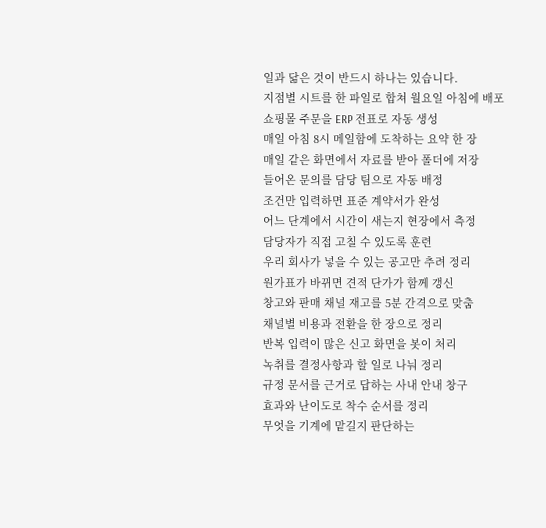일과 닮은 것이 반드시 하나는 있습니다.
지점별 시트를 한 파일로 합쳐 월요일 아침에 배포
쇼핑몰 주문을 ERP 전표로 자동 생성
매일 아침 8시 메일함에 도착하는 요약 한 장
매일 같은 화면에서 자료를 받아 폴더에 저장
들어온 문의를 담당 팀으로 자동 배정
조건만 입력하면 표준 계약서가 완성
어느 단계에서 시간이 새는지 현장에서 측정
담당자가 직접 고칠 수 있도록 훈련
우리 회사가 넣을 수 있는 공고만 추려 정리
원가표가 바뀌면 견적 단가가 함께 갱신
창고와 판매 채널 재고를 5분 간격으로 맞춤
채널별 비용과 전환을 한 장으로 정리
반복 입력이 많은 신고 화면을 봇이 처리
녹취를 결정사항과 할 일로 나눠 정리
규정 문서를 근거로 답하는 사내 안내 창구
효과와 난이도로 착수 순서를 정리
무엇을 기계에 맡길지 판단하는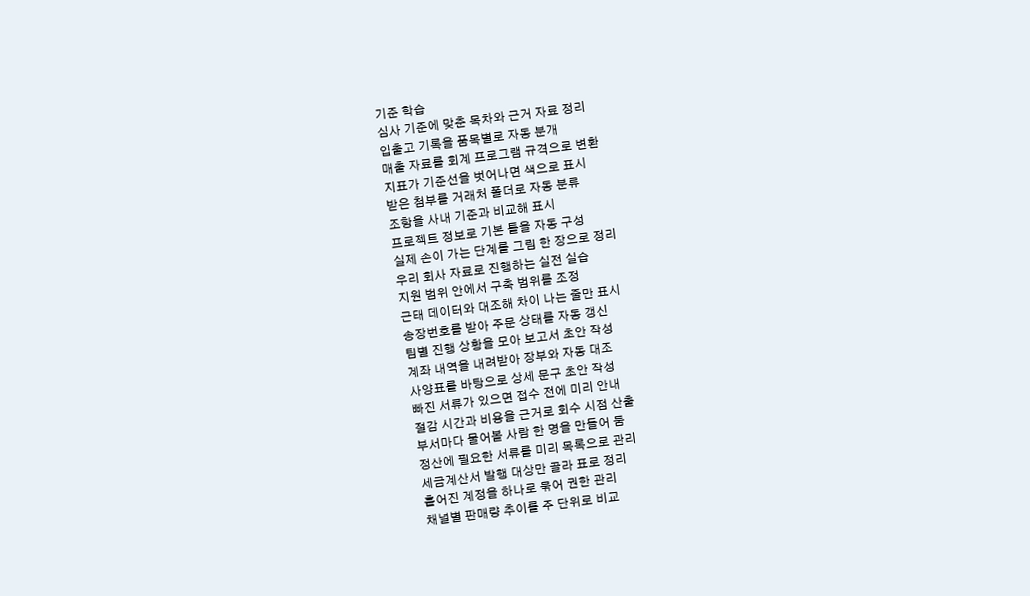기준 학습
심사 기준에 맞춘 목차와 근거 자료 정리
입출고 기록을 품목별로 자동 분개
매출 자료를 회계 프로그램 규격으로 변환
지표가 기준선을 벗어나면 색으로 표시
받은 첨부를 거래처 폴더로 자동 분류
조항을 사내 기준과 비교해 표시
프로젝트 정보로 기본 틀을 자동 구성
실제 손이 가는 단계를 그림 한 장으로 정리
우리 회사 자료로 진행하는 실전 실습
지원 범위 안에서 구축 범위를 조정
근태 데이터와 대조해 차이 나는 줄만 표시
송장번호를 받아 주문 상태를 자동 갱신
팀별 진행 상황을 모아 보고서 초안 작성
계좌 내역을 내려받아 장부와 자동 대조
사양표를 바탕으로 상세 문구 초안 작성
빠진 서류가 있으면 접수 전에 미리 안내
절감 시간과 비용을 근거로 회수 시점 산출
부서마다 물어볼 사람 한 명을 만들어 둠
정산에 필요한 서류를 미리 목록으로 관리
세금계산서 발행 대상만 골라 표로 정리
흩어진 계정을 하나로 묶어 권한 관리
채널별 판매량 추이를 주 단위로 비교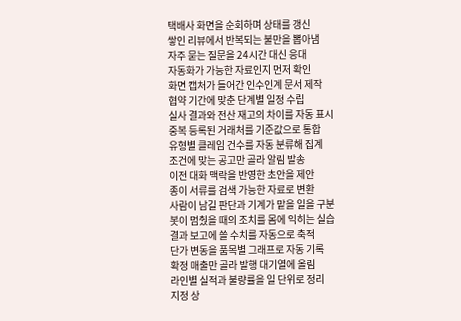택배사 화면을 순회하며 상태를 갱신
쌓인 리뷰에서 반복되는 불만을 뽑아냄
자주 묻는 질문을 24시간 대신 응대
자동화가 가능한 자료인지 먼저 확인
화면 캡처가 들어간 인수인계 문서 제작
협약 기간에 맞춘 단계별 일정 수립
실사 결과와 전산 재고의 차이를 자동 표시
중복 등록된 거래처를 기준값으로 통합
유형별 클레임 건수를 자동 분류해 집계
조건에 맞는 공고만 골라 알림 발송
이전 대화 맥락을 반영한 초안을 제안
종이 서류를 검색 가능한 자료로 변환
사람이 남길 판단과 기계가 맡을 일을 구분
봇이 멈췄을 때의 조치를 몸에 익히는 실습
결과 보고에 쓸 수치를 자동으로 축적
단가 변동을 품목별 그래프로 자동 기록
확정 매출만 골라 발행 대기열에 올림
라인별 실적과 불량률을 일 단위로 정리
지정 상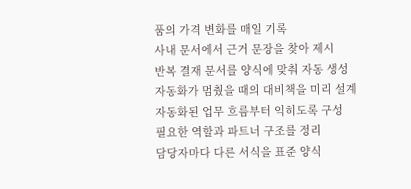품의 가격 변화를 매일 기록
사내 문서에서 근거 문장을 찾아 제시
반복 결재 문서를 양식에 맞춰 자동 생성
자동화가 멈췄을 때의 대비책을 미리 설계
자동화된 업무 흐름부터 익히도록 구성
필요한 역할과 파트너 구조를 정리
담당자마다 다른 서식을 표준 양식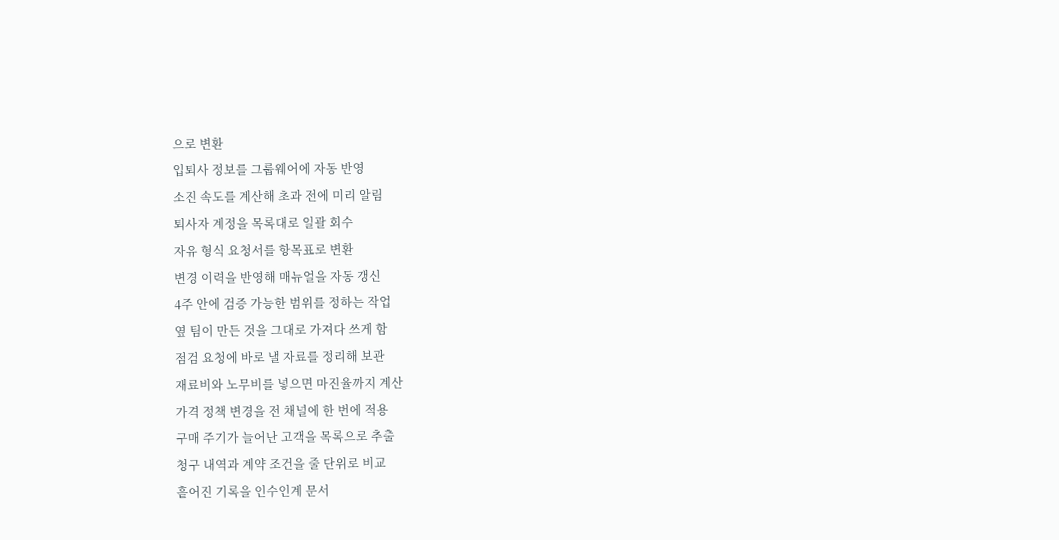으로 변환
입퇴사 정보를 그룹웨어에 자동 반영
소진 속도를 계산해 초과 전에 미리 알림
퇴사자 계정을 목록대로 일괄 회수
자유 형식 요청서를 항목표로 변환
변경 이력을 반영해 매뉴얼을 자동 갱신
4주 안에 검증 가능한 범위를 정하는 작업
옆 팀이 만든 것을 그대로 가져다 쓰게 함
점검 요청에 바로 낼 자료를 정리해 보관
재료비와 노무비를 넣으면 마진율까지 계산
가격 정책 변경을 전 채널에 한 번에 적용
구매 주기가 늘어난 고객을 목록으로 추출
청구 내역과 계약 조건을 줄 단위로 비교
흩어진 기록을 인수인계 문서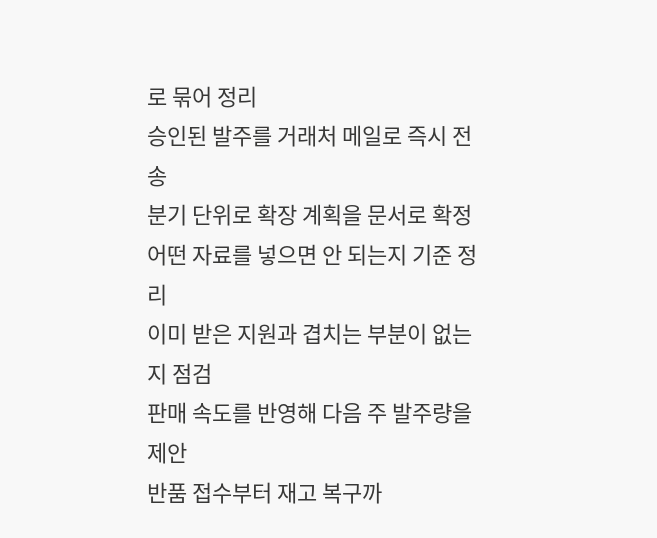로 묶어 정리
승인된 발주를 거래처 메일로 즉시 전송
분기 단위로 확장 계획을 문서로 확정
어떤 자료를 넣으면 안 되는지 기준 정리
이미 받은 지원과 겹치는 부분이 없는지 점검
판매 속도를 반영해 다음 주 발주량을 제안
반품 접수부터 재고 복구까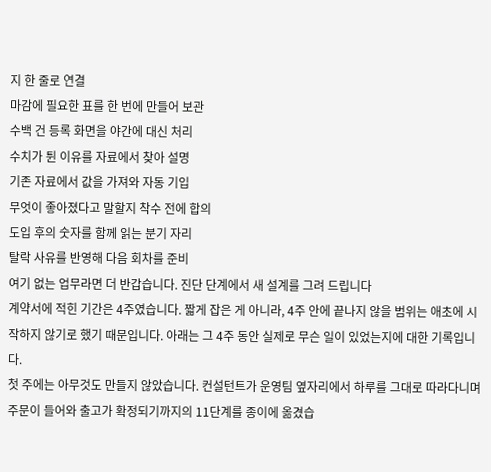지 한 줄로 연결
마감에 필요한 표를 한 번에 만들어 보관
수백 건 등록 화면을 야간에 대신 처리
수치가 튄 이유를 자료에서 찾아 설명
기존 자료에서 값을 가져와 자동 기입
무엇이 좋아졌다고 말할지 착수 전에 합의
도입 후의 숫자를 함께 읽는 분기 자리
탈락 사유를 반영해 다음 회차를 준비
여기 없는 업무라면 더 반갑습니다. 진단 단계에서 새 설계를 그려 드립니다
계약서에 적힌 기간은 4주였습니다. 짧게 잡은 게 아니라, 4주 안에 끝나지 않을 범위는 애초에 시작하지 않기로 했기 때문입니다. 아래는 그 4주 동안 실제로 무슨 일이 있었는지에 대한 기록입니다.
첫 주에는 아무것도 만들지 않았습니다. 컨설턴트가 운영팀 옆자리에서 하루를 그대로 따라다니며 주문이 들어와 출고가 확정되기까지의 11단계를 종이에 옮겼습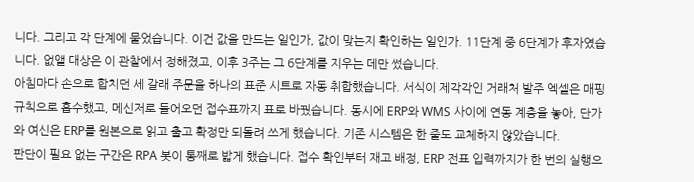니다. 그리고 각 단계에 물었습니다. 이건 값을 만드는 일인가, 값이 맞는지 확인하는 일인가. 11단계 중 6단계가 후자였습니다. 없앨 대상은 이 관찰에서 정해졌고, 이후 3주는 그 6단계를 지우는 데만 썼습니다.
아침마다 손으로 합치던 세 갈래 주문을 하나의 표준 시트로 자동 취합했습니다. 서식이 제각각인 거래처 발주 엑셀은 매핑 규칙으로 흡수했고, 메신저로 들어오던 접수표까지 표로 바꿨습니다. 동시에 ERP와 WMS 사이에 연동 계층을 놓아, 단가와 여신은 ERP를 원본으로 읽고 출고 확정만 되돌려 쓰게 했습니다. 기존 시스템은 한 줄도 교체하지 않았습니다.
판단이 필요 없는 구간은 RPA 봇이 통째로 밟게 했습니다. 접수 확인부터 재고 배정, ERP 전표 입력까지가 한 번의 실행으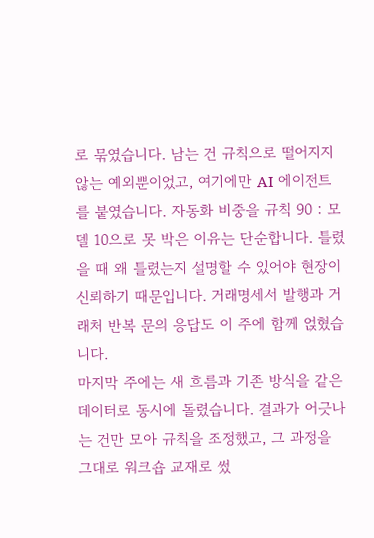로 묶였습니다. 남는 건 규칙으로 떨어지지 않는 예외뿐이었고, 여기에만 AI 에이전트를 붙였습니다. 자동화 비중을 규칙 90 : 모델 10으로 못 박은 이유는 단순합니다. 틀렸을 때 왜 틀렸는지 설명할 수 있어야 현장이 신뢰하기 때문입니다. 거래명세서 발행과 거래처 반복 문의 응답도 이 주에 함께 얹혔습니다.
마지막 주에는 새 흐름과 기존 방식을 같은 데이터로 동시에 돌렸습니다. 결과가 어긋나는 건만 모아 규칙을 조정했고, 그 과정을 그대로 워크숍 교재로 썼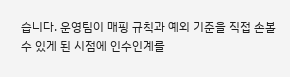습니다. 운영팀이 매핑 규칙과 예외 기준을 직접 손볼 수 있게 된 시점에 인수인계를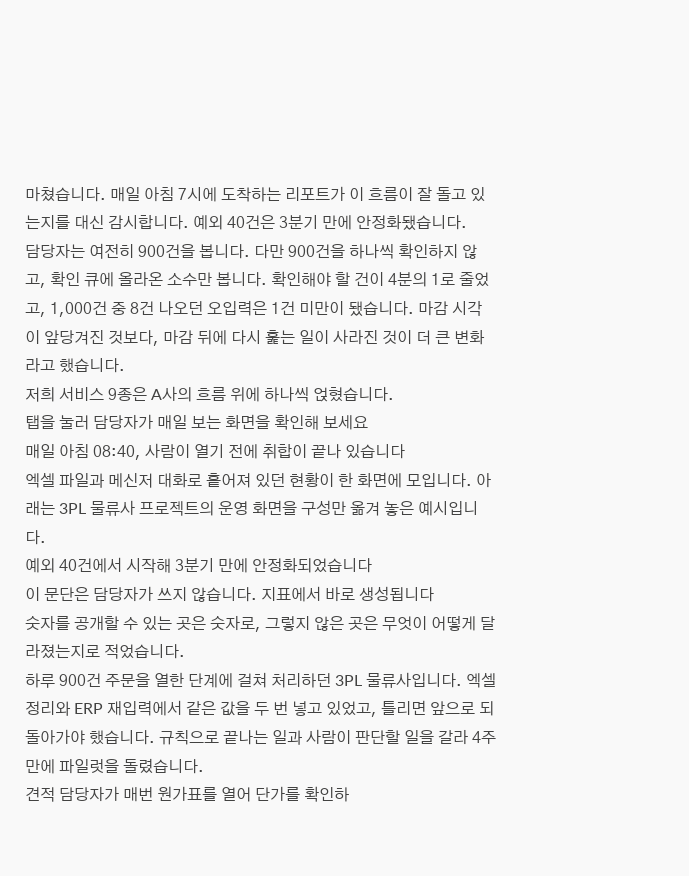마쳤습니다. 매일 아침 7시에 도착하는 리포트가 이 흐름이 잘 돌고 있는지를 대신 감시합니다. 예외 40건은 3분기 만에 안정화됐습니다.
담당자는 여전히 900건을 봅니다. 다만 900건을 하나씩 확인하지 않고, 확인 큐에 올라온 소수만 봅니다. 확인해야 할 건이 4분의 1로 줄었고, 1,000건 중 8건 나오던 오입력은 1건 미만이 됐습니다. 마감 시각이 앞당겨진 것보다, 마감 뒤에 다시 훑는 일이 사라진 것이 더 큰 변화라고 했습니다.
저희 서비스 9종은 A사의 흐름 위에 하나씩 얹혔습니다.
탭을 눌러 담당자가 매일 보는 화면을 확인해 보세요
매일 아침 08:40, 사람이 열기 전에 취합이 끝나 있습니다
엑셀 파일과 메신저 대화로 흩어져 있던 현황이 한 화면에 모입니다. 아래는 3PL 물류사 프로젝트의 운영 화면을 구성만 옮겨 놓은 예시입니다.
예외 40건에서 시작해 3분기 만에 안정화되었습니다
이 문단은 담당자가 쓰지 않습니다. 지표에서 바로 생성됩니다
숫자를 공개할 수 있는 곳은 숫자로, 그렇지 않은 곳은 무엇이 어떻게 달라졌는지로 적었습니다.
하루 900건 주문을 열한 단계에 걸쳐 처리하던 3PL 물류사입니다. 엑셀 정리와 ERP 재입력에서 같은 값을 두 번 넣고 있었고, 틀리면 앞으로 되돌아가야 했습니다. 규칙으로 끝나는 일과 사람이 판단할 일을 갈라 4주 만에 파일럿을 돌렸습니다.
견적 담당자가 매번 원가표를 열어 단가를 확인하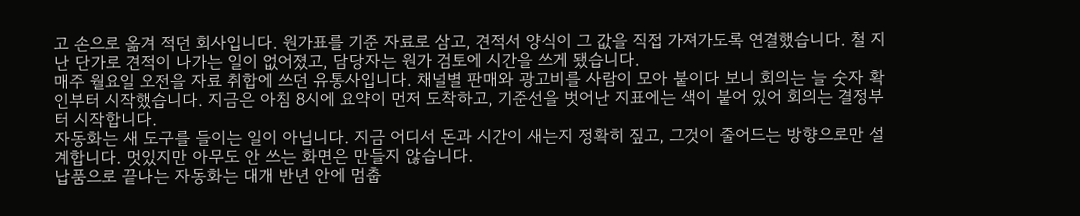고 손으로 옮겨 적던 회사입니다. 원가표를 기준 자료로 삼고, 견적서 양식이 그 값을 직접 가져가도록 연결했습니다. 철 지난 단가로 견적이 나가는 일이 없어졌고, 담당자는 원가 검토에 시간을 쓰게 됐습니다.
매주 월요일 오전을 자료 취합에 쓰던 유통사입니다. 채널별 판매와 광고비를 사람이 모아 붙이다 보니 회의는 늘 숫자 확인부터 시작했습니다. 지금은 아침 8시에 요약이 먼저 도착하고, 기준선을 벗어난 지표에는 색이 붙어 있어 회의는 결정부터 시작합니다.
자동화는 새 도구를 들이는 일이 아닙니다. 지금 어디서 돈과 시간이 새는지 정확히 짚고, 그것이 줄어드는 방향으로만 설계합니다. 멋있지만 아무도 안 쓰는 화면은 만들지 않습니다.
납품으로 끝나는 자동화는 대개 반년 안에 멈춥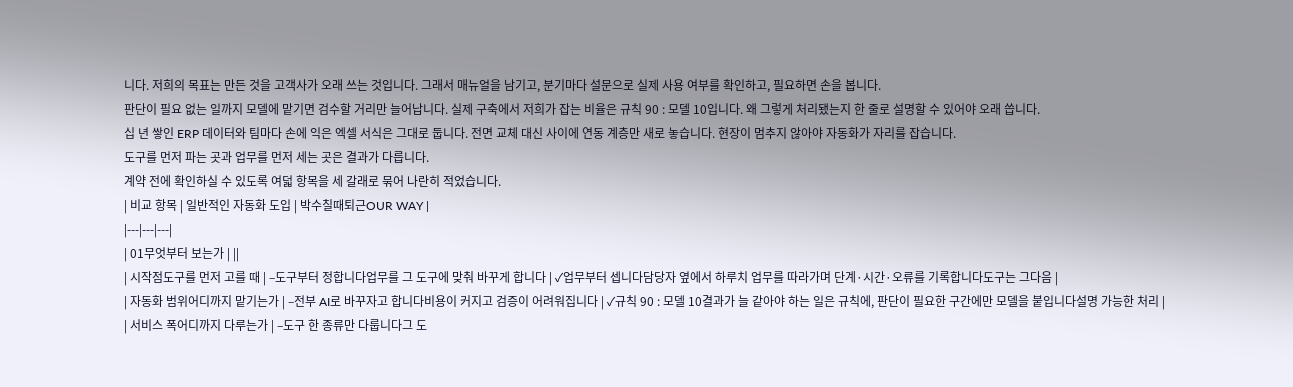니다. 저희의 목표는 만든 것을 고객사가 오래 쓰는 것입니다. 그래서 매뉴얼을 남기고, 분기마다 설문으로 실제 사용 여부를 확인하고, 필요하면 손을 봅니다.
판단이 필요 없는 일까지 모델에 맡기면 검수할 거리만 늘어납니다. 실제 구축에서 저희가 잡는 비율은 규칙 90 : 모델 10입니다. 왜 그렇게 처리됐는지 한 줄로 설명할 수 있어야 오래 씁니다.
십 년 쌓인 ERP 데이터와 팀마다 손에 익은 엑셀 서식은 그대로 둡니다. 전면 교체 대신 사이에 연동 계층만 새로 놓습니다. 현장이 멈추지 않아야 자동화가 자리를 잡습니다.
도구를 먼저 파는 곳과 업무를 먼저 세는 곳은 결과가 다릅니다.
계약 전에 확인하실 수 있도록 여덟 항목을 세 갈래로 묶어 나란히 적었습니다.
| 비교 항목 | 일반적인 자동화 도입 | 박수칠때퇴근OUR WAY |
|---|---|---|
| 01무엇부터 보는가 | ||
| 시작점도구를 먼저 고를 때 | –도구부터 정합니다업무를 그 도구에 맞춰 바꾸게 합니다 | ✓업무부터 셉니다담당자 옆에서 하루치 업무를 따라가며 단계·시간·오류를 기록합니다도구는 그다음 |
| 자동화 범위어디까지 맡기는가 | –전부 AI로 바꾸자고 합니다비용이 커지고 검증이 어려워집니다 | ✓규칙 90 : 모델 10결과가 늘 같아야 하는 일은 규칙에, 판단이 필요한 구간에만 모델을 붙입니다설명 가능한 처리 |
| 서비스 폭어디까지 다루는가 | –도구 한 종류만 다룹니다그 도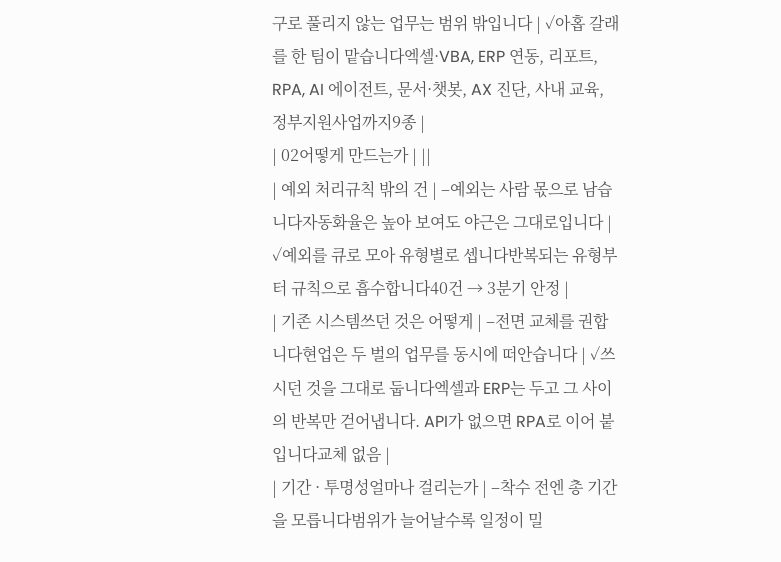구로 풀리지 않는 업무는 범위 밖입니다 | ✓아홉 갈래를 한 팀이 맡습니다엑셀·VBA, ERP 연동, 리포트, RPA, AI 에이전트, 문서·챗봇, AX 진단, 사내 교육, 정부지원사업까지9종 |
| 02어떻게 만드는가 | ||
| 예외 처리규칙 밖의 건 | –예외는 사람 몫으로 남습니다자동화율은 높아 보여도 야근은 그대로입니다 | ✓예외를 큐로 모아 유형별로 셉니다반복되는 유형부터 규칙으로 흡수합니다40건 → 3분기 안정 |
| 기존 시스템쓰던 것은 어떻게 | –전면 교체를 권합니다현업은 두 벌의 업무를 동시에 떠안습니다 | ✓쓰시던 것을 그대로 둡니다엑셀과 ERP는 두고 그 사이의 반복만 걷어냅니다. API가 없으면 RPA로 이어 붙입니다교체 없음 |
| 기간 · 투명성얼마나 걸리는가 | –착수 전엔 총 기간을 모릅니다범위가 늘어날수록 일정이 밀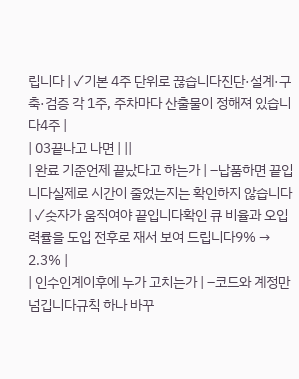립니다 | ✓기본 4주 단위로 끊습니다진단·설계·구축·검증 각 1주, 주차마다 산출물이 정해져 있습니다4주 |
| 03끝나고 나면 | ||
| 완료 기준언제 끝났다고 하는가 | –납품하면 끝입니다실제로 시간이 줄었는지는 확인하지 않습니다 | ✓숫자가 움직여야 끝입니다확인 큐 비율과 오입력률을 도입 전후로 재서 보여 드립니다9% → 2.3% |
| 인수인계이후에 누가 고치는가 | –코드와 계정만 넘깁니다규칙 하나 바꾸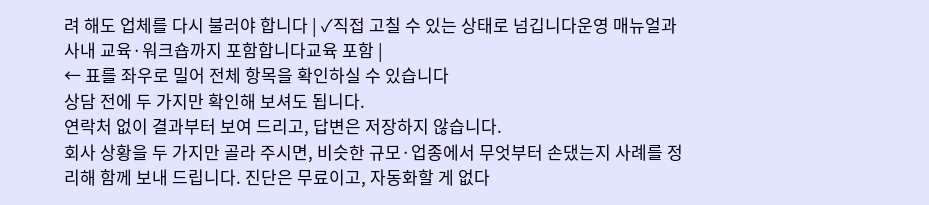려 해도 업체를 다시 불러야 합니다 | ✓직접 고칠 수 있는 상태로 넘깁니다운영 매뉴얼과 사내 교육·워크숍까지 포함합니다교육 포함 |
← 표를 좌우로 밀어 전체 항목을 확인하실 수 있습니다
상담 전에 두 가지만 확인해 보셔도 됩니다.
연락처 없이 결과부터 보여 드리고, 답변은 저장하지 않습니다.
회사 상황을 두 가지만 골라 주시면, 비슷한 규모·업종에서 무엇부터 손댔는지 사례를 정리해 함께 보내 드립니다. 진단은 무료이고, 자동화할 게 없다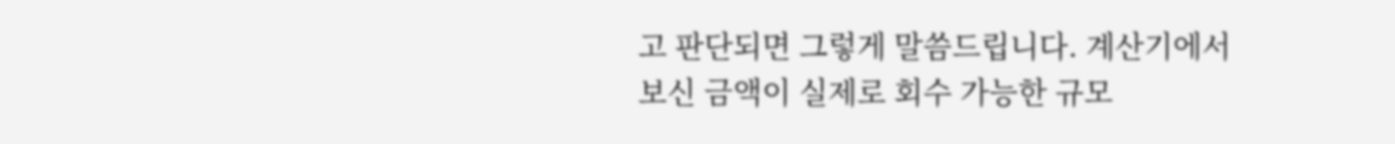고 판단되면 그렇게 말씀드립니다. 계산기에서 보신 금액이 실제로 회수 가능한 규모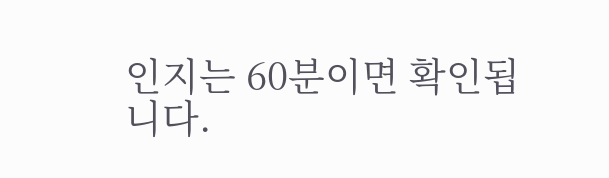인지는 60분이면 확인됩니다.